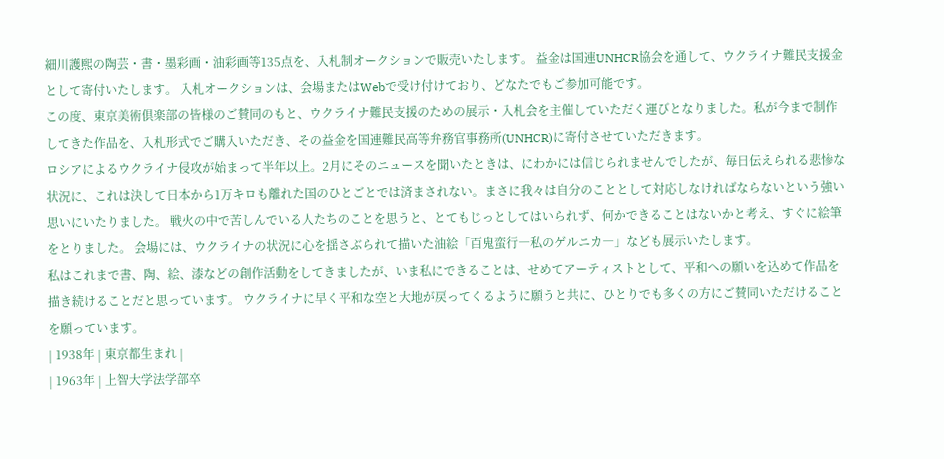細川護熙の陶芸・書・墨彩画・油彩画等135点を、入札制オークションで販売いたします。 益金は国連UNHCR協会を通して、ウクライナ難民支援金として寄付いたします。 入札オークションは、会場またはWebで受け付けており、どなたでもご参加可能です。
この度、東京美術倶楽部の皆様のご賛同のもと、ウクライナ難民支援のための展示・入札会を主催していただく運びとなりました。私が今まで制作してきた作品を、入札形式でご購入いただき、その益金を国連難民高等弁務官事務所(UNHCR)に寄付させていただきます。
ロシアによるウクライナ侵攻が始まって半年以上。2月にそのニュースを聞いたときは、にわかには信じられませんでしたが、毎日伝えられる悲惨な状況に、これは決して日本から1万キロも離れた国のひとごとでは済まされない。まさに我々は自分のこととして対応しなければならないという強い思いにいたりました。 戦火の中で苦しんでいる人たちのことを思うと、とてもじっとしてはいられず、何かできることはないかと考え、すぐに絵筆をとりました。 会場には、ウクライナの状況に心を揺さぶられて描いた油絵「百鬼蛮行―私のゲルニカ―」なども展示いたします。
私はこれまで書、陶、絵、漆などの創作活動をしてきましたが、いま私にできることは、せめてアーティストとして、平和への願いを込めて作品を描き続けることだと思っています。 ウクライナに早く平和な空と大地が戻ってくるように願うと共に、ひとりでも多くの方にご賛同いただけることを願っています。
| 1938年 | 東京都生まれ |
| 1963年 | 上智大学法学部卒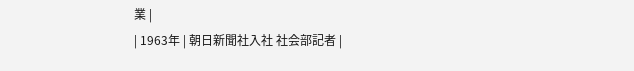業 |
| 1963年 | 朝日新聞社入社 社会部記者 |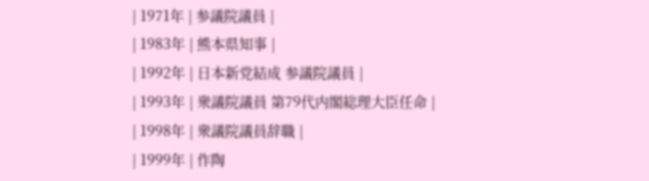| 1971年 | 参議院議員 |
| 1983年 | 熊本県知事 |
| 1992年 | 日本新党結成 参議院議員 |
| 1993年 | 衆議院議員 第79代内閣総理大臣任命 |
| 1998年 | 衆議院議員辞職 |
| 1999年 | 作陶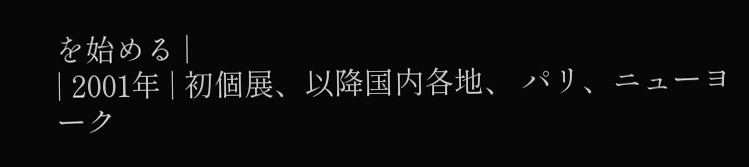を始める |
| 2001年 | 初個展、以降国内各地、 パリ、ニューヨーク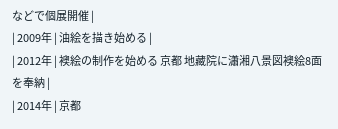などで個展開催 |
| 2009年 | 油絵を描き始める |
| 2012年 | 襖絵の制作を始める 京都 地藏院に瀟湘八景図襖絵8面を奉納 |
| 2014年 | 京都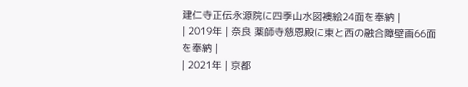建仁寺正伝永源院に四季山水図襖絵24面を奉納 |
| 2019年 | 奈良 薬師寺慈恩殿に東と西の融合障壁画66面を奉納 |
| 2021年 | 京都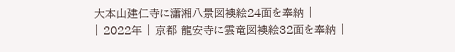大本山建仁寺に瀟湘八景図襖絵24面を奉納 |
| 2022年 | 京都 龍安寺に雲竜図襖絵32面を奉納 |